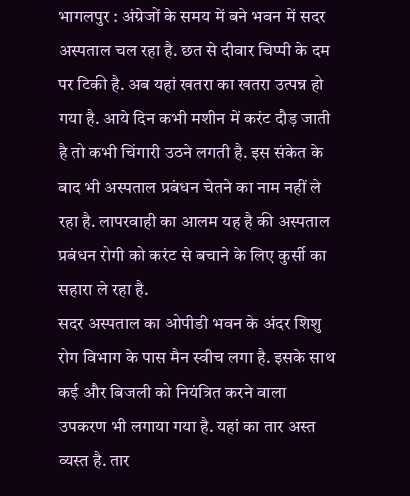भागलपुर : अंग्रेजों के समय में बने भवन में सदर अस्पताल चल रहा है. छत से दीवार चिप्पी के दम पर टिकी है. अब यहां खतरा का खतरा उत्पन्न हो गया है. आये दिन कभी मशीन में करंट दौड़ जाती है तो कभी चिंगारी उठने लगती है. इस संकेत के बाद भी अस्पताल प्रबंधन चेतने का नाम नहीं ले रहा है. लापरवाही का आलम यह है की अस्पताल प्रबंधन रोगी को करंट से बचाने के लिए कुर्सी का सहारा ले रहा है.
सदर अस्पताल का ओपीडी भवन के अंदर शिशु रोग विभाग के पास मैन स्वीच लगा है. इसके साथ कई और बिजली को नियंत्रित करने वाला उपकरण भी लगाया गया है. यहां का तार अस्त व्यस्त है. तार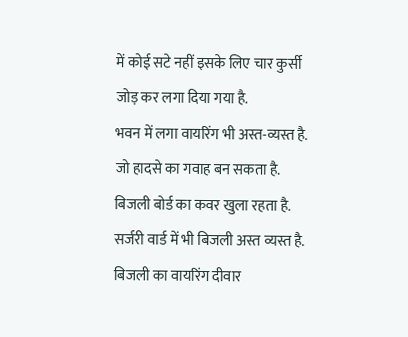में कोई सटे नहीं इसके लिए चार कुर्सी जोड़ कर लगा दिया गया है.
भवन में लगा वायरिंग भी अस्त-व्यस्त है. जो हादसे का गवाह बन सकता है.
बिजली बोर्ड का कवर खुला रहता है. सर्जरी वार्ड में भी बिजली अस्त व्यस्त है. बिजली का वायरिंग दीवार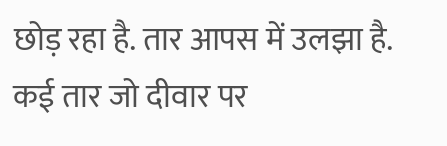छोड़ रहा है. तार आपस में उलझा है. कई तार जो दीवार पर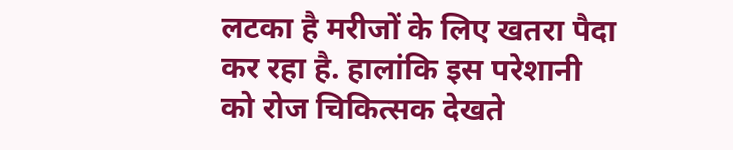लटका है मरीजों के लिए खतरा पैदा कर रहा है. हालांकि इस परेशानी को रोज चिकित्सक देखते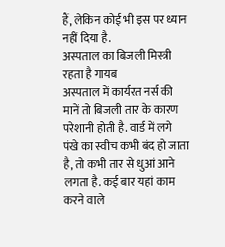हैं, लेकिन कोई भी इस पर ध्यान नहीं दिया है.
अस्पताल का बिजली मिस्त्री रहता है गायब
अस्पताल में कार्यरत नर्स की मानें तो बिजली तार के कारण परेशानी होती है. वार्ड में लगे पंखे का स्वीच कभी बंद हो जाता है, तो कभी तार से धुआं आने लगता है. कई बार यहां काम करने वाले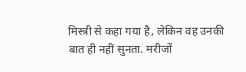मिस्त्री से कहा गया है, लेकिन वह उनकी बात ही नहीं सुनता. मरीजों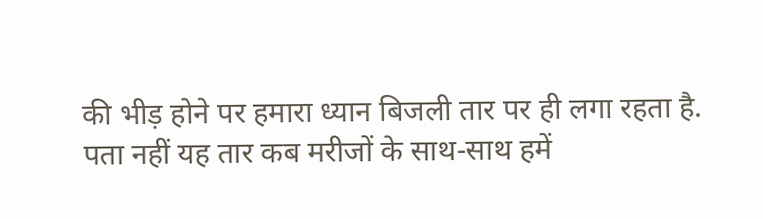की भीड़ होने पर हमारा ध्यान बिजली तार पर ही लगा रहता है. पता नहीं यह तार कब मरीजों के साथ-साथ हमें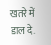खतरे में डाल दे.